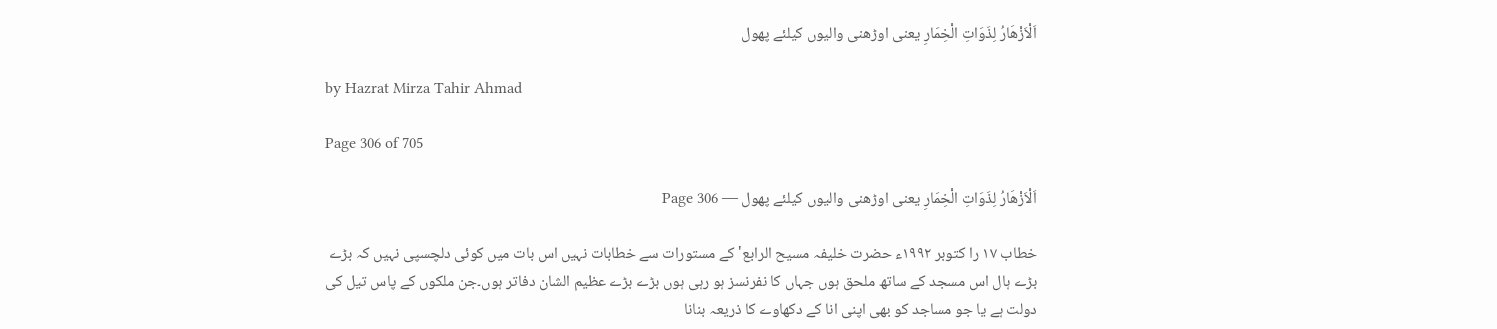اَلْاَزْھَارُ لِذَوَاتِ الْخِمَارِ یعنی اوڑھنی والیوں کیلئے پھول

by Hazrat Mirza Tahir Ahmad

Page 306 of 705

اَلْاَزْھَارُ لِذَوَاتِ الْخِمَارِ یعنی اوڑھنی والیوں کیلئے پھول — Page 306

خطاب ۱۷ را کتوبر ۱۹۹۲ء حضرت خلیفہ مسیح الرابع' کے مستورات سے خطابات نہیں اس بات میں کوئی دلچسپی نہیں کہ بڑے بڑے ہال اس مسجد کے ساتھ ملحق ہوں جہاں کا نفرنسز ہو رہی ہوں بڑے بڑے عظیم الشان دفاتر ہوں۔جن ملکوں کے پاس تیل کی دولت ہے یا جو مساجد کو بھی اپنی انا کے دکھاوے کا ذریعہ بنانا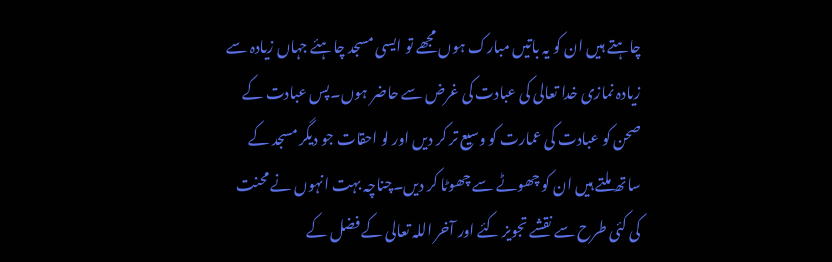چاہتے ہیں ان کو یہ باتیں مبارک ہوں مجھے تو ایسی مسجد چاہئے جہاں زیادہ سے زیادہ نمازی خدا تعالی کی عبادت کی غرض سے حاضر ہوں۔پس عبادت کے صحن کو عبادت کی عمارت کو وسیع تر کر دیں اور لو احقات جو دیگر مسجد کے ساتھ ملتے ہیں ان کو چھوٹے سے چھوٹا کر دیں۔چناچہ بہت انہوں نے محنت کی کئی طرح سے نقشے تجویز کئے اور آخر اللہ تعالی کے فضل کے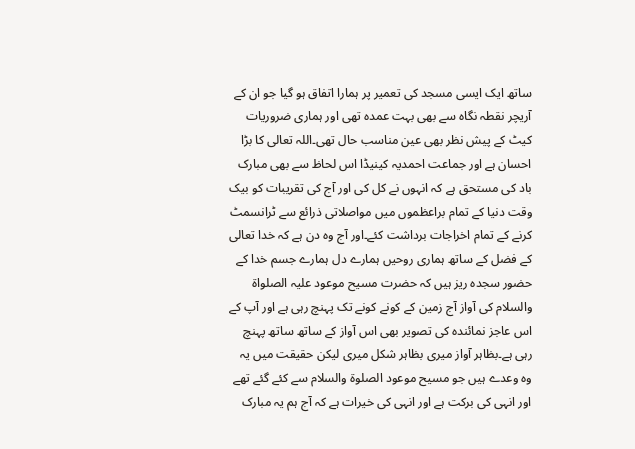ساتھ ایک ایسی مسجد کی تعمیر پر ہمارا اتفاق ہو گیا جو ان کے آریچر نقطہ نگاہ سے بھی بہت عمدہ تھی اور ہماری ضروریات کیٹ کے پیش نظر بھی عین مناسب حال تھی۔اللہ تعالی کا بڑا احسان ہے اور جماعت احمدیہ کینیڈا اس لحاظ سے بھی مبارک باد کی مستحق ہے کہ انہوں نے کل کی اور آج کی تقریبات کو بیک وقت دنیا کے تمام براعظموں میں مواصلاتی ذرائع سے ٹرانسمٹ کرنے کے تمام اخراجات برداشت کئے۔اور آج وہ دن ہے کہ خدا تعالی کے فضل کے ساتھ ہماری روحیں ہمارے دل ہمارے جسم خدا کے حضور سجدہ ریز ہیں کہ حضرت مسیح موعود علیہ الصلواۃ والسلام کی آواز آج زمین کے کونے کونے تک پہنچ رہی ہے اور آپ کے اس عاجز نمائندہ کی تصویر بھی اس آواز کے ساتھ ساتھ پہنچ رہی ہے۔بظاہر آواز میری بظاہر شکل میری لیکن حقیقت میں یہ وہ وعدے ہیں جو مسیح موعود الصلوۃ والسلام سے کئے گئے تھے اور انہی کی برکت ہے اور انہی کی خیرات ہے کہ آج ہم یہ مبارک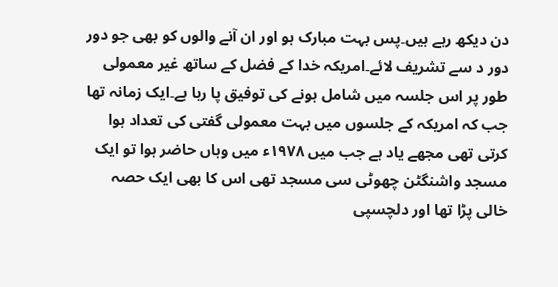دن دیکھ رہے ہیں۔پس بہت مبارک ہو اور ان آنے والوں کو بھی جو دور دور د سے تشریف لائے۔امریکہ خدا کے فضل کے ساتھ غیر معمولی طور پر اس جلسہ میں شامل ہونے کی توفیق پا رہا ہے۔ایک زمانہ تھا جب کہ امریکہ کے جلسوں میں بہت معمولی گفتی کی تعداد ہوا کرتی تھی مجھے یاد ہے جب میں ۱۹۷۸ء میں وہاں حاضر ہوا تو ایک مسجد واشنگٹن چھوٹی سی مسجد تھی اس کا بھی ایک حصہ خالی پڑا تھا اور دلچسپی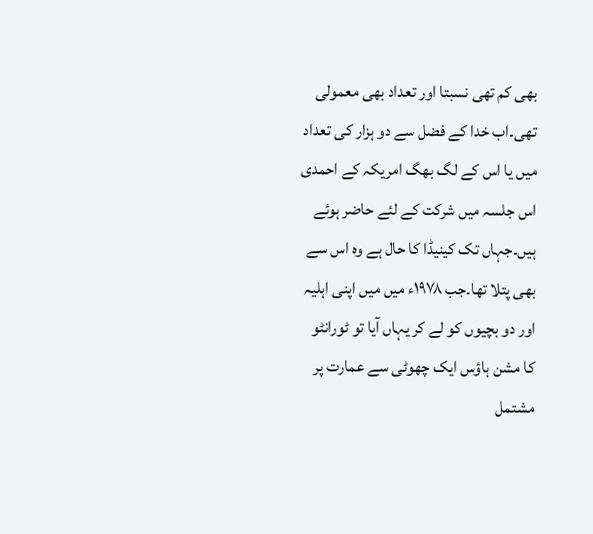بھی کم تھی نسبتا اور تعداد بھی معمولی تھی۔اب خدا کے فضل سے دو ہزار کی تعداد میں یا اس کے لگ بھگ امریکہ کے احمدی اس جلسہ میں شرکت کے لئے حاضر ہوئے ہیں۔جہاں تک کینیڈا کا حال ہے وہ اس سے بھی پتلا تھا۔جب ۱۹۷۸ء میں میں اپنی اہلیہ اور دو بچیوں کو لے کر یہاں آیا تو ٹورانٹو کا مشن ہاؤس ایک چھوٹی سے عمارت پر مشتمل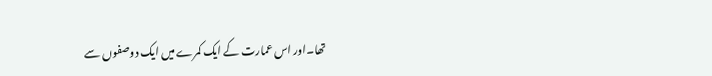تھا۔اور اس عمارت کے ایک کمرے میں ایک دوصفوں سے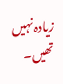زیادہ نہیں تھیں۔